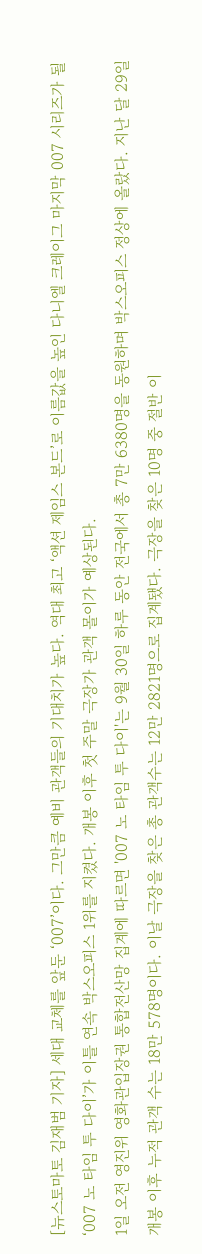[뉴스토마토 김재범 기자] 세대 교체를 앞둔 ‘007’이다. 그만큼 예비 관객들의 기대치가 높다. 역대 최고 ‘액션 제임스 본드’로 이름값을 높인 다니엘 크레이그 마지막 007 시리즈가 될 ‘007 노 타임 투 다이’가 이틀 연속 박스오피스 1위를 지켰다. 개봉 이후 첫 주말 극장가 관객 몰이가 예상된다.
1일 오전 영진위 영화관입장권 통합전산망 집계에 따르면 '007 노 타임 투 다이'는 9월 30일 하루 동안 전국에서 총 7만 6380명을 동원하며 박스오피스 정상에 올랐다. 지난 달 29일 개봉 이후 누적 관객 수는 18만 578명이다. 이날 극장을 찾은 총 관객수는 12만 2821명으로 집계됐다. 극장을 찾은 10명 중 절반 이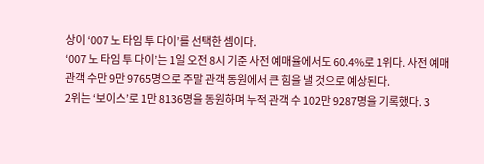상이 ‘007 노 타임 투 다이’를 선택한 셈이다.
‘007 노 타임 투 다이’는 1일 오전 8시 기준 사전 예매율에서도 60.4%로 1위다. 사전 예매 관객 수만 9만 9765명으로 주말 관객 동원에서 큰 힘을 낼 것으로 예상된다.
2위는 ‘보이스’로 1만 8136명을 동원하며 누적 관객 수 102만 9287명을 기록했다. 3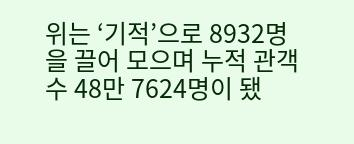위는 ‘기적’으로 8932명을 끌어 모으며 누적 관객 수 48만 7624명이 됐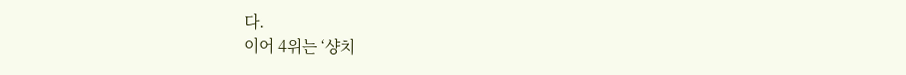다.
이어 4위는 ‘샹치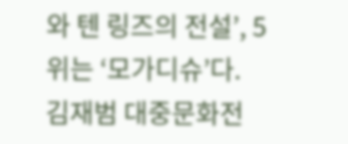와 텐 링즈의 전설’, 5위는 ‘모가디슈’다.
김재범 대중문화전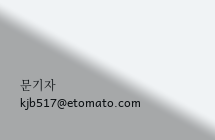문기자 kjb517@etomato.com